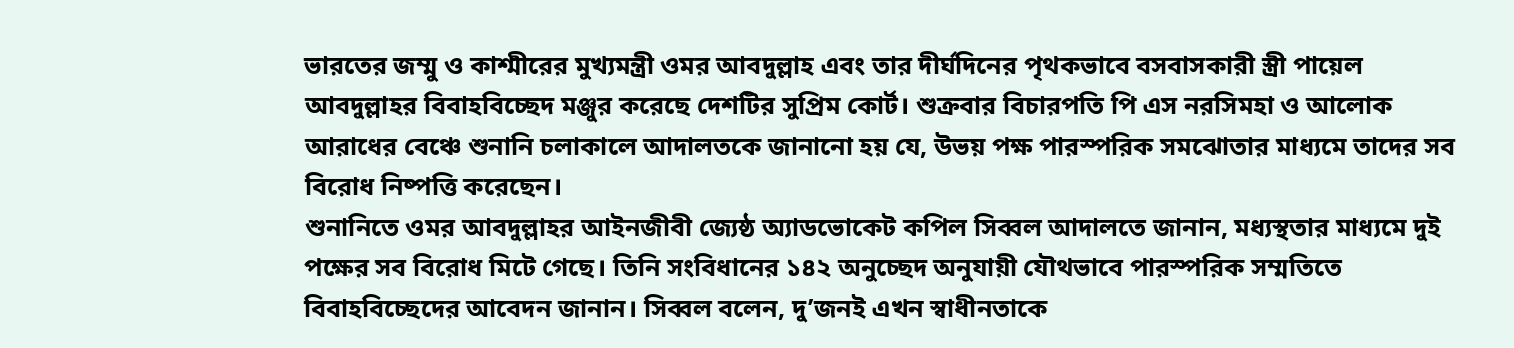ভারতের জম্মু ও কাশ্মীরের মুখ্যমন্ত্রী ওমর আবদুল্লাহ এবং তার দীর্ঘদিনের পৃথকভাবে বসবাসকারী স্ত্রী পায়েল আবদুল্লাহর বিবাহবিচ্ছেদ মঞ্জুর করেছে দেশটির সুপ্রিম কোর্ট। শুক্রবার বিচারপতি পি এস নরসিমহা ও আলোক আরাধের বেঞ্চে শুনানি চলাকালে আদালতকে জানানো হয় যে, উভয় পক্ষ পারস্পরিক সমঝোতার মাধ্যমে তাদের সব বিরোধ নিষ্পত্তি করেছেন।
শুনানিতে ওমর আবদুল্লাহর আইনজীবী জ্যেষ্ঠ অ্যাডভোকেট কপিল সিব্বল আদালতে জানান, মধ্যস্থতার মাধ্যমে দুই পক্ষের সব বিরোধ মিটে গেছে। তিনি সংবিধানের ১৪২ অনুচ্ছেদ অনুযায়ী যৌথভাবে পারস্পরিক সম্মতিতে বিবাহবিচ্ছেদের আবেদন জানান। সিব্বল বলেন, দু’জনই এখন স্বাধীনতাকে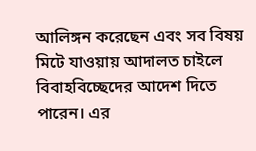আলিঙ্গন করেছেন এবং সব বিষয় মিটে যাওয়ায় আদালত চাইলে বিবাহবিচ্ছেদের আদেশ দিতে পারেন। এর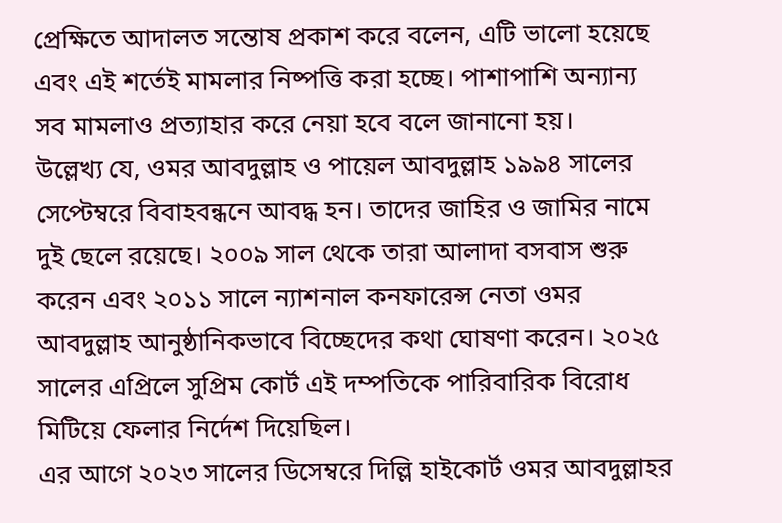প্রেক্ষিতে আদালত সন্তোষ প্রকাশ করে বলেন, এটি ভালো হয়েছে এবং এই শর্তেই মামলার নিষ্পত্তি করা হচ্ছে। পাশাপাশি অন্যান্য সব মামলাও প্রত্যাহার করে নেয়া হবে বলে জানানো হয়।
উল্লেখ্য যে, ওমর আবদুল্লাহ ও পায়েল আবদুল্লাহ ১৯৯৪ সালের সেপ্টেম্বরে বিবাহবন্ধনে আবদ্ধ হন। তাদের জাহির ও জামির নামে দুই ছেলে রয়েছে। ২০০৯ সাল থেকে তারা আলাদা বসবাস শুরু করেন এবং ২০১১ সালে ন্যাশনাল কনফারেন্স নেতা ওমর আবদুল্লাহ আনুষ্ঠানিকভাবে বিচ্ছেদের কথা ঘোষণা করেন। ২০২৫ সালের এপ্রিলে সুপ্রিম কোর্ট এই দম্পতিকে পারিবারিক বিরোধ মিটিয়ে ফেলার নির্দেশ দিয়েছিল।
এর আগে ২০২৩ সালের ডিসেম্বরে দিল্লি হাইকোর্ট ওমর আবদুল্লাহর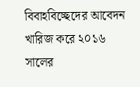বিবাহবিচ্ছেদের আবেদন খারিজ করে ২০১৬ সালের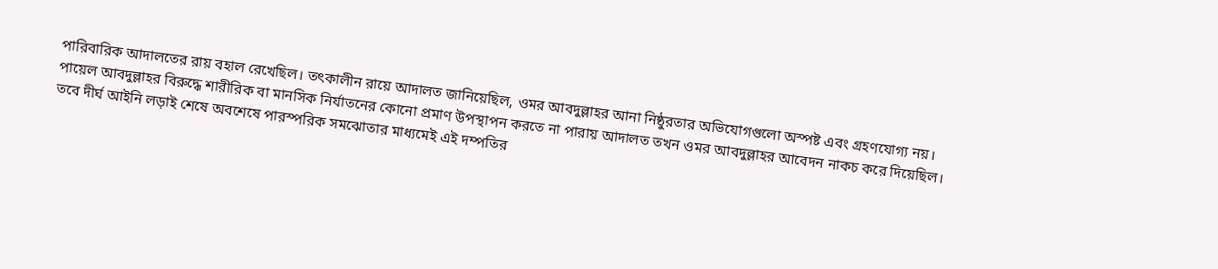পারিবারিক আদালতের রায় বহাল রেখেছিল। তৎকালীন রায়ে আদালত জানিয়েছিল, ওমর আবদুল্লাহর আনা নিষ্ঠুরতার অভিযোগগুলো অস্পষ্ট এবং গ্রহণযোগ্য নয়। পায়েল আবদুল্লাহর বিরুদ্ধে শারীরিক বা মানসিক নির্যাতনের কোনো প্রমাণ উপস্থাপন করতে না পারায় আদালত তখন ওমর আবদুল্লাহর আবেদন নাকচ করে দিয়েছিল। তবে দীর্ঘ আইনি লড়াই শেষে অবশেষে পারস্পরিক সমঝোতার মাধ্যমেই এই দম্পতির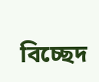বিচ্ছেদ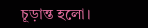চূড়ান্ত হলো।